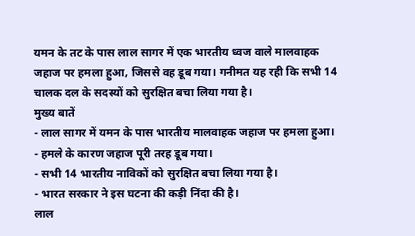यमन के तट के पास लाल सागर में एक भारतीय ध्वज वाले मालवाहक जहाज पर हमला हुआ, जिससे वह डूब गया। गनीमत यह रही कि सभी 14 चालक दल के सदस्यों को सुरक्षित बचा लिया गया है।
मुख्य बातें
- लाल सागर में यमन के पास भारतीय मालवाहक जहाज पर हमला हुआ।
- हमले के कारण जहाज पूरी तरह डूब गया।
- सभी 14 भारतीय नाविकों को सुरक्षित बचा लिया गया है।
- भारत सरकार ने इस घटना की कड़ी निंदा की है।
लाल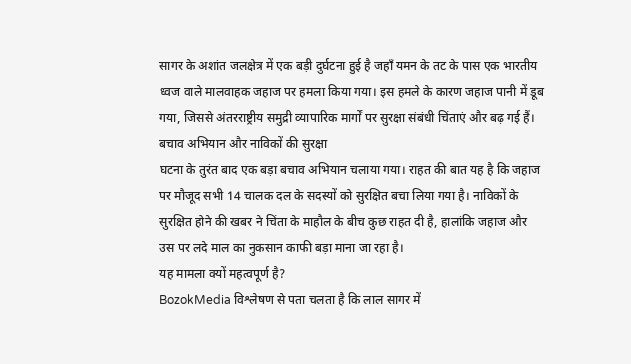सागर के अशांत जलक्षेत्र में एक बड़ी दुर्घटना हुई है जहाँ यमन के तट के पास एक भारतीय ध्वज वाले मालवाहक जहाज पर हमला किया गया। इस हमले के कारण जहाज पानी में डूब गया, जिससे अंतरराष्ट्रीय समुद्री व्यापारिक मार्गों पर सुरक्षा संबंधी चिंताएं और बढ़ गई हैं।
बचाव अभियान और नाविकों की सुरक्षा
घटना के तुरंत बाद एक बड़ा बचाव अभियान चलाया गया। राहत की बात यह है कि जहाज पर मौजूद सभी 14 चालक दल के सदस्यों को सुरक्षित बचा लिया गया है। नाविकों के सुरक्षित होने की खबर ने चिंता के माहौल के बीच कुछ राहत दी है, हालांकि जहाज और उस पर लदे माल का नुकसान काफी बड़ा माना जा रहा है।
यह मामला क्यों महत्वपूर्ण है?
BozokMedia विश्लेषण से पता चलता है कि लाल सागर में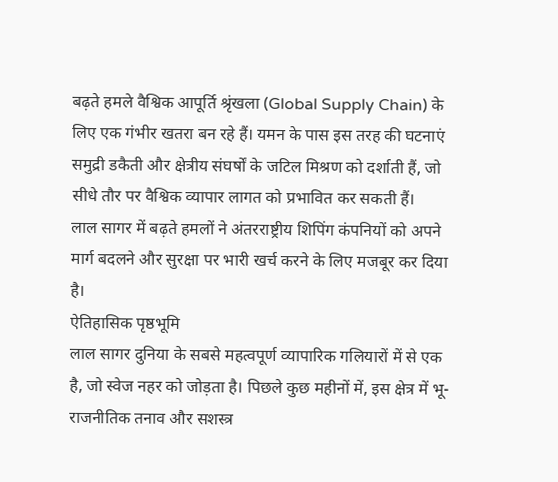बढ़ते हमले वैश्विक आपूर्ति श्रृंखला (Global Supply Chain) के लिए एक गंभीर खतरा बन रहे हैं। यमन के पास इस तरह की घटनाएं समुद्री डकैती और क्षेत्रीय संघर्षों के जटिल मिश्रण को दर्शाती हैं, जो सीधे तौर पर वैश्विक व्यापार लागत को प्रभावित कर सकती हैं।
लाल सागर में बढ़ते हमलों ने अंतरराष्ट्रीय शिपिंग कंपनियों को अपने मार्ग बदलने और सुरक्षा पर भारी खर्च करने के लिए मजबूर कर दिया है।
ऐतिहासिक पृष्ठभूमि
लाल सागर दुनिया के सबसे महत्वपूर्ण व्यापारिक गलियारों में से एक है, जो स्वेज नहर को जोड़ता है। पिछले कुछ महीनों में, इस क्षेत्र में भू-राजनीतिक तनाव और सशस्त्र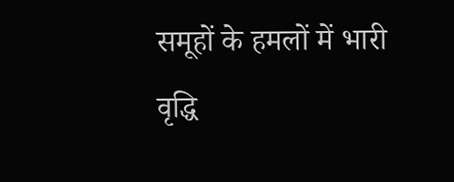समूहों के हमलों में भारी वृद्धि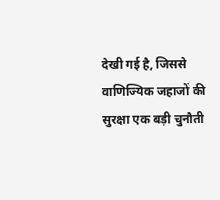देखी गई है, जिससे वाणिज्यिक जहाजों की सुरक्षा एक बड़ी चुनौती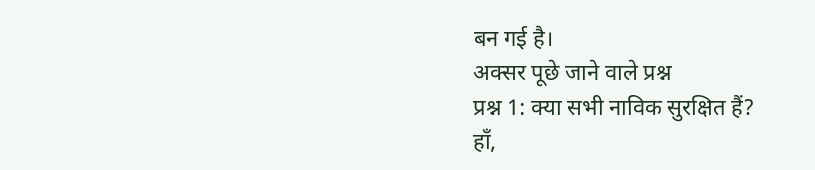बन गई है।
अक्सर पूछे जाने वाले प्रश्न
प्रश्न 1: क्या सभी नाविक सुरक्षित हैं?
हाँ,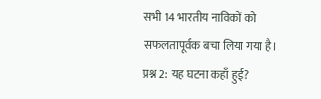सभी 14 भारतीय नाविकों को सफलतापूर्वक बचा लिया गया है।
प्रश्न 2: यह घटना कहाँ हुई?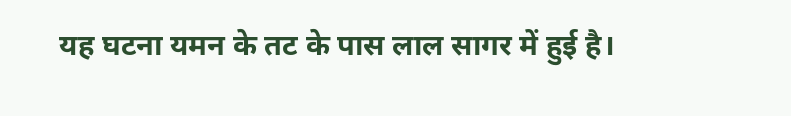यह घटना यमन के तट के पास लाल सागर में हुई है।